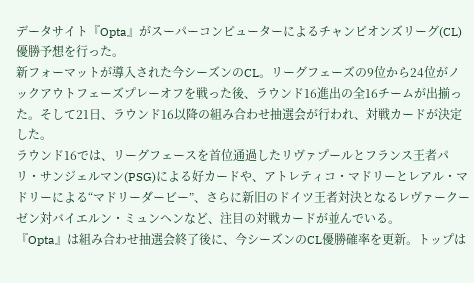データサイト『Opta』がスーパーコンピューターによるチャンピオンズリーグ(CL)優勝予想を行った。
新フォーマットが導入された今シーズンのCL。リーグフェーズの9位から24位がノックアウトフェーズプレーオフを戦った後、ラウンド16進出の全16チームが出揃った。そして21日、ラウンド16以降の組み合わせ抽選会が行われ、対戦カードが決定した。
ラウンド16では、リーグフェースを首位通過したリヴァプールとフランス王者パリ・サンジェルマン(PSG)による好カードや、アトレティコ・マドリーとレアル・マドリーによる“マドリーダービー”、さらに新旧のドイツ王者対決となるレヴァークーゼン対バイエルン・ミュンヘンなど、注目の対戦カードが並んでいる。
『Opta』は組み合わせ抽選会終了後に、今シーズンのCL優勝確率を更新。トップは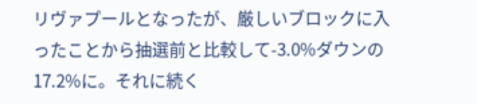リヴァプールとなったが、厳しいブロックに入ったことから抽選前と比較して-3.0%ダウンの17.2%に。それに続く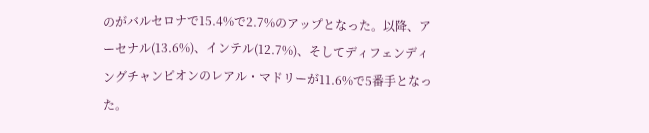のがバルセロナで15.4%で2.7%のアップとなった。以降、アーセナル(13.6%)、インテル(12.7%)、そしてディフェンディングチャンピオンのレアル・マドリーが11.6%で5番手となった。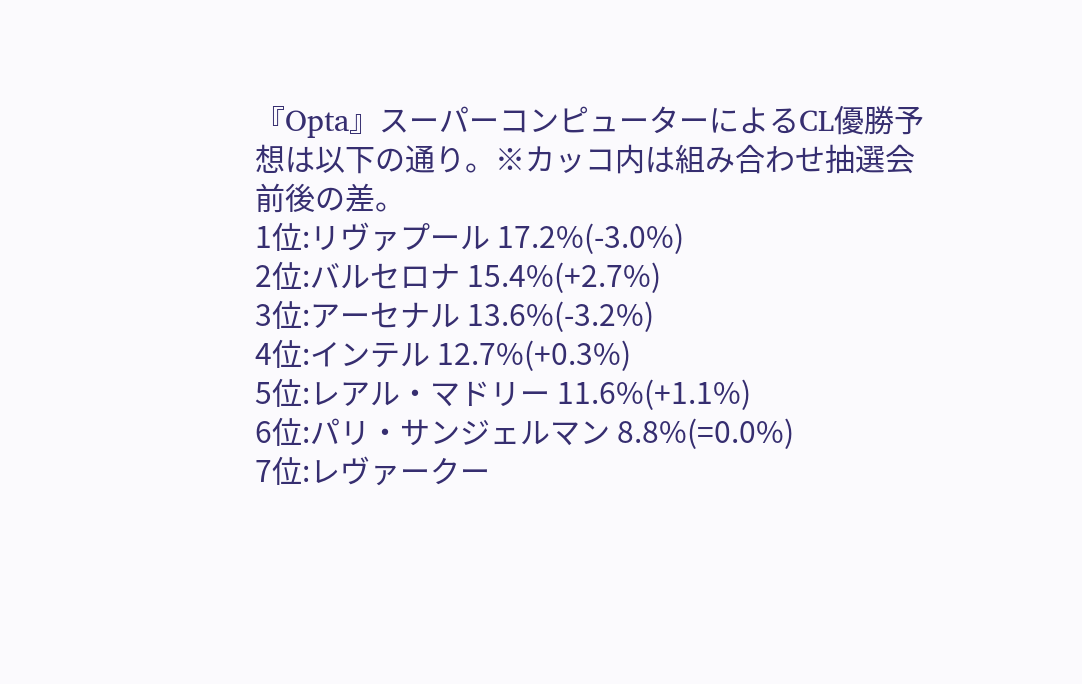『Opta』スーパーコンピューターによるCL優勝予想は以下の通り。※カッコ内は組み合わせ抽選会前後の差。
1位:リヴァプール 17.2%(-3.0%)
2位:バルセロナ 15.4%(+2.7%)
3位:アーセナル 13.6%(-3.2%)
4位:インテル 12.7%(+0.3%)
5位:レアル・マドリー 11.6%(+1.1%)
6位:パリ・サンジェルマン 8.8%(=0.0%)
7位:レヴァークー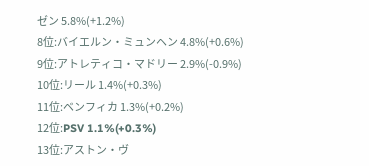ゼン 5.8%(+1.2%)
8位:バイエルン・ミュンヘン 4.8%(+0.6%)
9位:アトレティコ・マドリー 2.9%(-0.9%)
10位:リール 1.4%(+0.3%)
11位:ベンフィカ 1.3%(+0.2%)
12位:PSV 1.1%(+0.3%)
13位:アストン・ヴ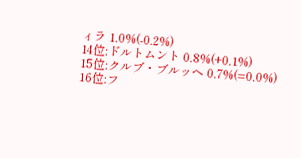ィラ 1.0%(-0.2%)
14位:ドルトムント 0.8%(+0.1%)
15位:クルブ・ブルッヘ 0.7%(=0.0%)
16位:フ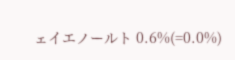ェイエノールト 0.6%(=0.0%)